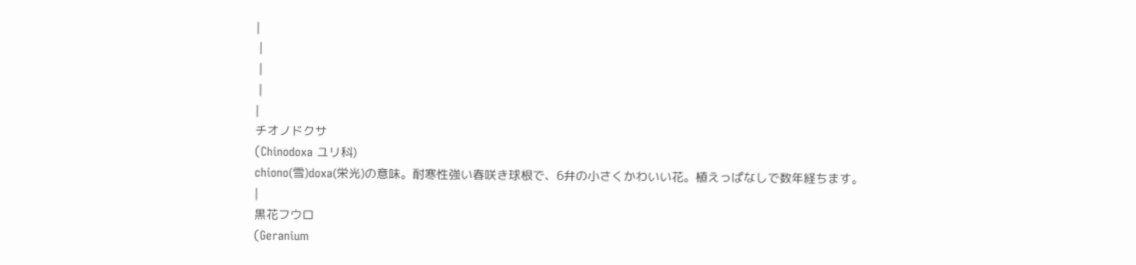|
 |
 |
 |
|
チオノドクサ
(Chinodoxa ユリ科)
chiono(雪)doxa(栄光)の意味。耐寒性強い春咲き球根で、6弁の小さくかわいい花。植えっぱなしで数年経ちます。
|
黒花フウロ
(Geranium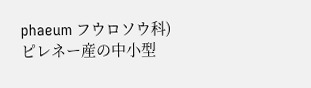phaeum フウロソウ科)ピレネー産の中小型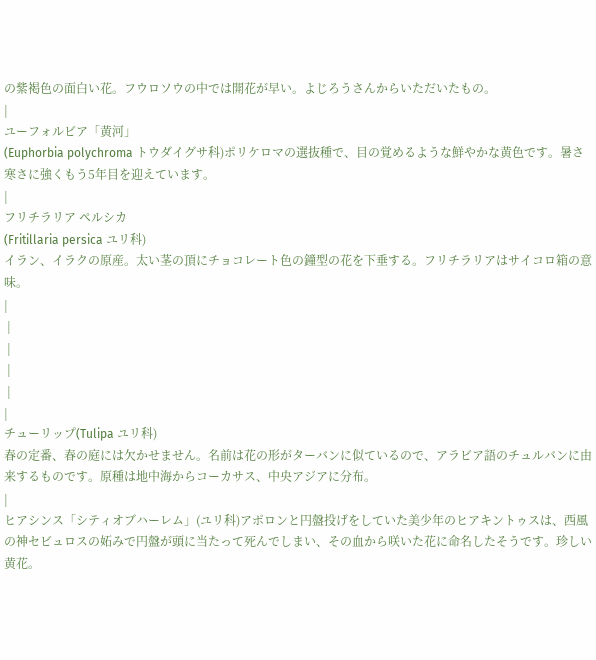の紫褐色の面白い花。フウロソウの中では開花が早い。よじろうさんからいただいたもの。
|
ユーフォルビア「黄河」
(Euphorbia polychroma トウダイグサ科)ポリケロマの選抜種で、目の覚めるような鮮やかな黄色です。暑さ寒さに強くもう5年目を迎えています。
|
フリチラリア ペルシカ
(Fritillaria persica ユリ科)
イラン、イラクの原産。太い茎の頂にチョコレート色の鐘型の花を下垂する。フリチラリアはサイコロ箱の意味。
|
 |
 |
 |
 |
|
チューリップ(Tulipa ユリ科)
春の定番、春の庭には欠かせません。名前は花の形がターバンに似ているので、アラビア語のチュルバンに由来するものです。原種は地中海からコーカサス、中央アジアに分布。
|
ヒアシンス「シティオブハーレム」(ユリ科)アポロンと円盤投げをしていた美少年のヒアキントゥスは、西風の神セビュロスの妬みで円盤が頭に当たって死んでしまい、その血から咲いた花に命名したそうです。珍しい黄花。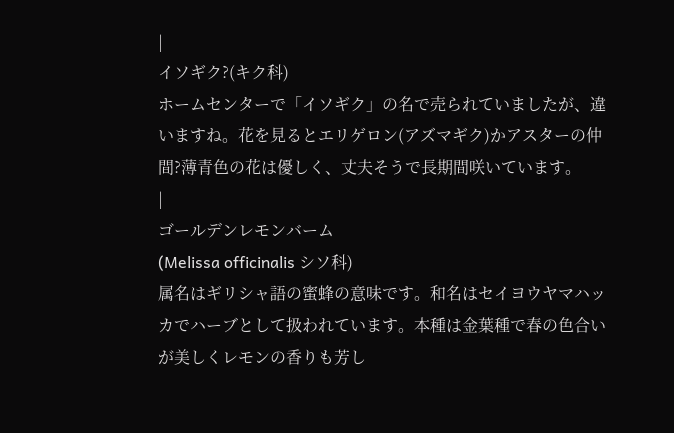|
イソギク?(キク科)
ホームセンターで「イソギク」の名で売られていましたが、違いますね。花を見るとエリゲロン(アズマギク)かアスターの仲間?薄青色の花は優しく、丈夫そうで長期間咲いています。
|
ゴールデンレモンバーム
(Melissa officinalis シソ科)
属名はギリシャ語の蜜蜂の意味です。和名はセイヨウヤマハッカでハーブとして扱われています。本種は金葉種で春の色合いが美しくレモンの香りも芳し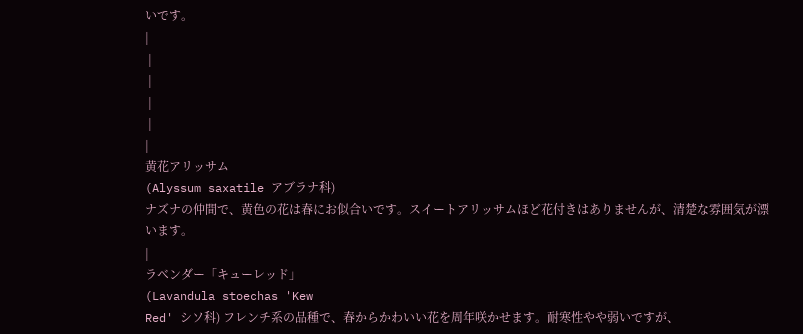いです。
|
 |
 |
 |
 |
|
黄花アリッサム
(Alyssum saxatile アブラナ科)
ナズナの仲間で、黄色の花は春にお似合いです。スイートアリッサムほど花付きはありませんが、清楚な雰囲気が漂います。
|
ラベンダー「キューレッド」
(Lavandula stoechas 'Kew
Red' シソ科) フレンチ系の品種で、春からかわいい花を周年咲かせます。耐寒性やや弱いですが、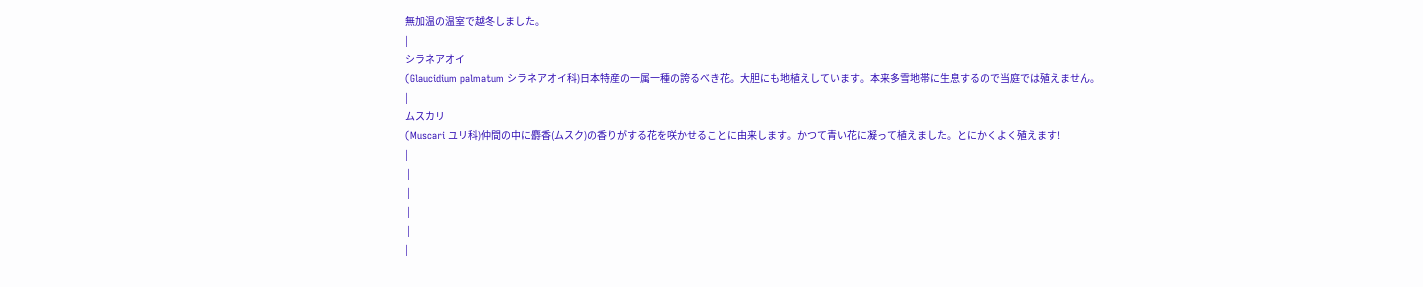無加温の温室で越冬しました。
|
シラネアオイ
(Glaucidium palmatum シラネアオイ科)日本特産の一属一種の誇るべき花。大胆にも地植えしています。本来多雪地帯に生息するので当庭では殖えません。
|
ムスカリ
(Muscari ユリ科)仲間の中に麝香(ムスク)の香りがする花を咲かせることに由来します。かつて青い花に凝って植えました。とにかくよく殖えます!
|
 |
 |
 |
 |
|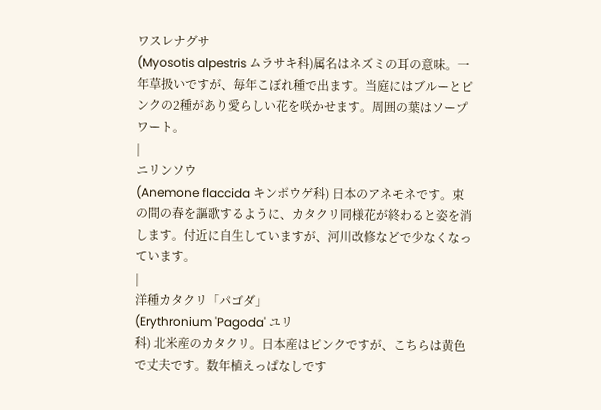ワスレナグサ
(Myosotis alpestris ムラサキ科)属名はネズミの耳の意味。一年草扱いですが、毎年こぼれ種で出ます。当庭にはブルーとピンクの2種があり愛らしい花を咲かせます。周囲の葉はソープワート。
|
ニリンソウ
(Anemone flaccida キンポウゲ科) 日本のアネモネです。束の間の春を謳歌するように、カタクリ同様花が終わると姿を消します。付近に自生していますが、河川改修などで少なくなっています。
|
洋種カタクリ「パゴダ」
(Erythronium 'Pagoda' ユリ
科) 北米産のカタクリ。日本産はピンクですが、こちらは黄色で丈夫です。数年植えっぱなしです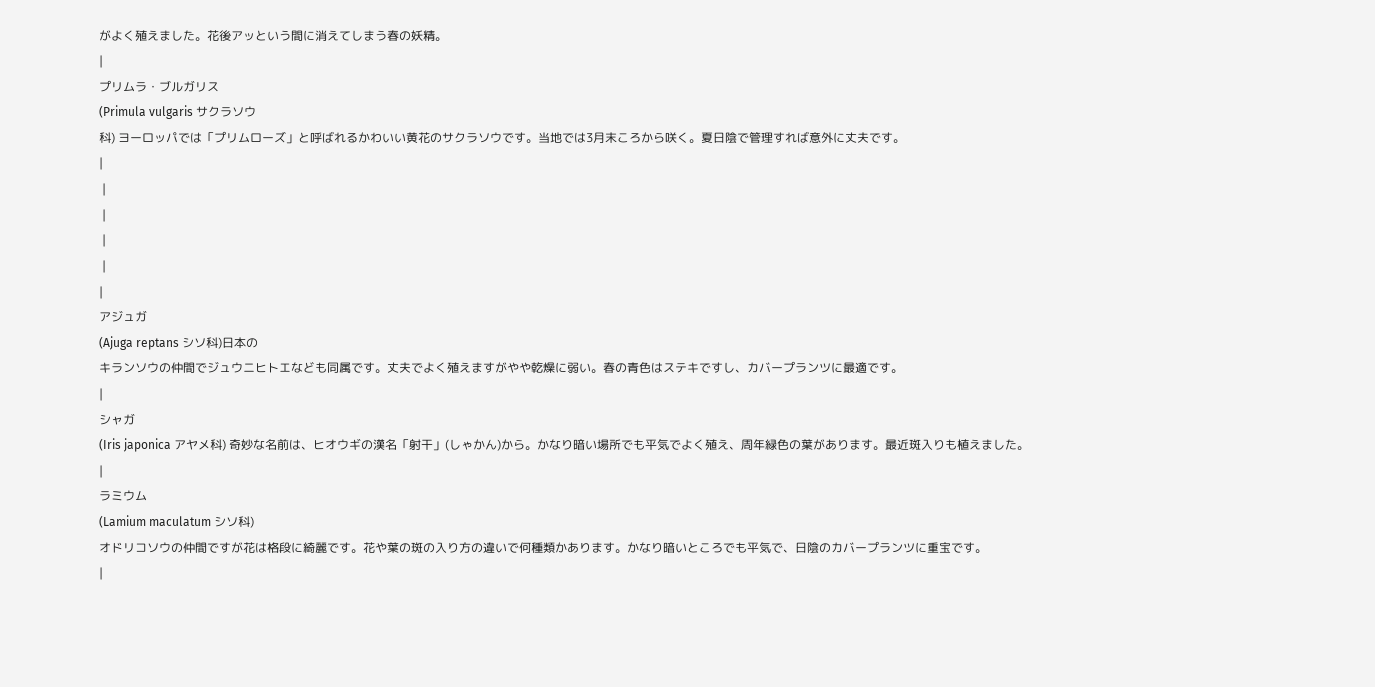がよく殖えました。花後アッという間に消えてしまう春の妖精。
|
プリムラ・ブルガリス
(Primula vulgaris サクラソウ
科) ヨーロッパでは「プリムローズ」と呼ばれるかわいい黄花のサクラソウです。当地では3月末ころから咲く。夏日陰で管理すれば意外に丈夫です。
|
 |
 |
 |
 |
|
アジュガ
(Ajuga reptans シソ科)日本の
キランソウの仲間でジュウニヒトエなども同属です。丈夫でよく殖えますがやや乾燥に弱い。春の青色はステキですし、カバープランツに最適です。
|
シャガ
(Iris japonica アヤメ科) 奇妙な名前は、ヒオウギの漢名「射干」(しゃかん)から。かなり暗い場所でも平気でよく殖え、周年緑色の葉があります。最近斑入りも植えました。
|
ラミウム
(Lamium maculatum シソ科)
オドリコソウの仲間ですが花は格段に綺麗です。花や葉の斑の入り方の違いで何種類かあります。かなり暗いところでも平気で、日陰のカバープランツに重宝です。
|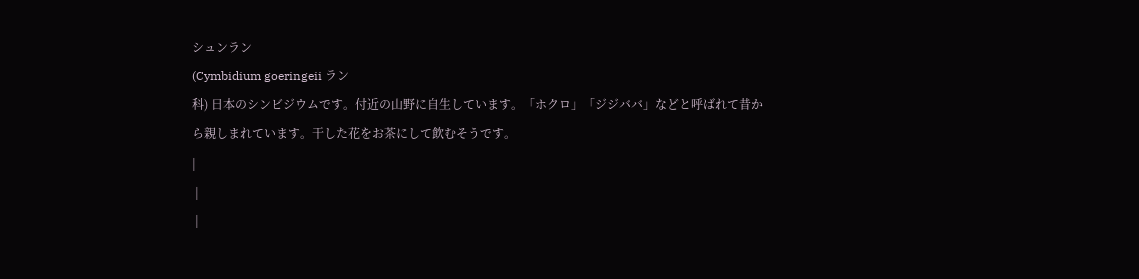シュンラン
(Cymbidium goeringeii ラン
科) 日本のシンビジウムです。付近の山野に自生しています。「ホクロ」「ジジババ」などと呼ばれて昔から親しまれています。干した花をお茶にして飲むそうです。
|
 |
 |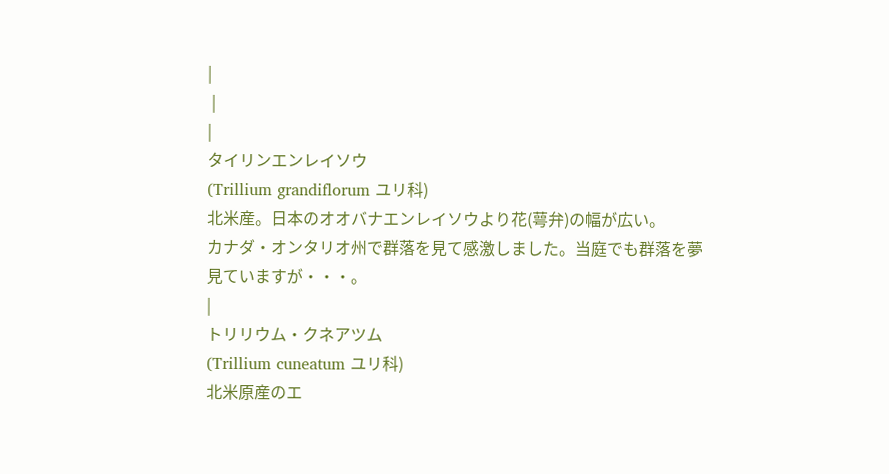|
 |
|
タイリンエンレイソウ
(Trillium grandiflorum ユリ科)
北米産。日本のオオバナエンレイソウより花(萼弁)の幅が広い。
カナダ・オンタリオ州で群落を見て感激しました。当庭でも群落を夢見ていますが・・・。
|
トリリウム・クネアツム
(Trillium cuneatum ユリ科)
北米原産のエ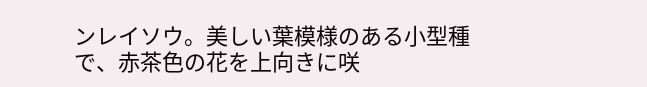ンレイソウ。美しい葉模様のある小型種で、赤茶色の花を上向きに咲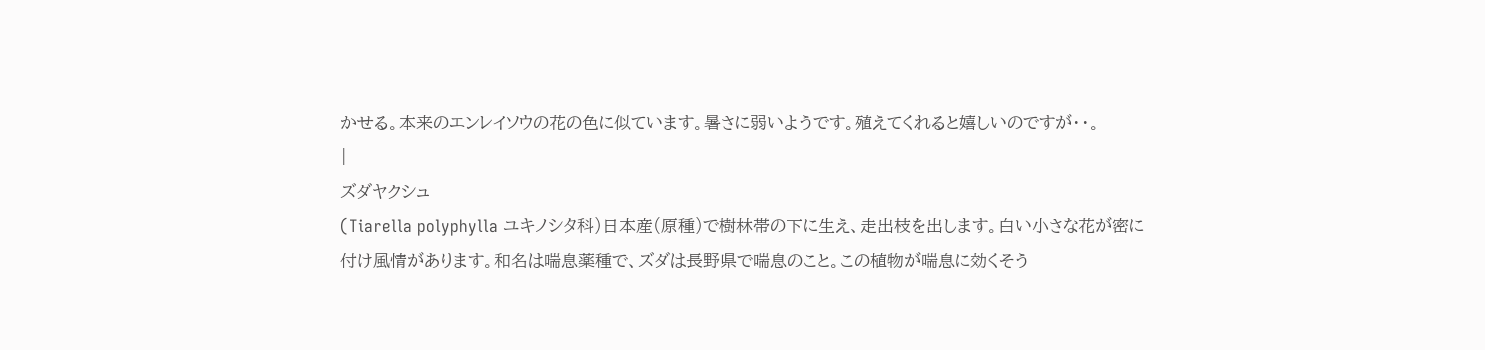かせる。本来のエンレイソウの花の色に似ています。暑さに弱いようです。殖えてくれると嬉しいのですが・・。
|
ズダヤクシュ
(Tiarella polyphylla ユキノシタ科)日本産(原種)で樹林帯の下に生え、走出枝を出します。白い小さな花が密に付け風情があります。和名は喘息薬種で、ズダは長野県で喘息のこと。この植物が喘息に効くそう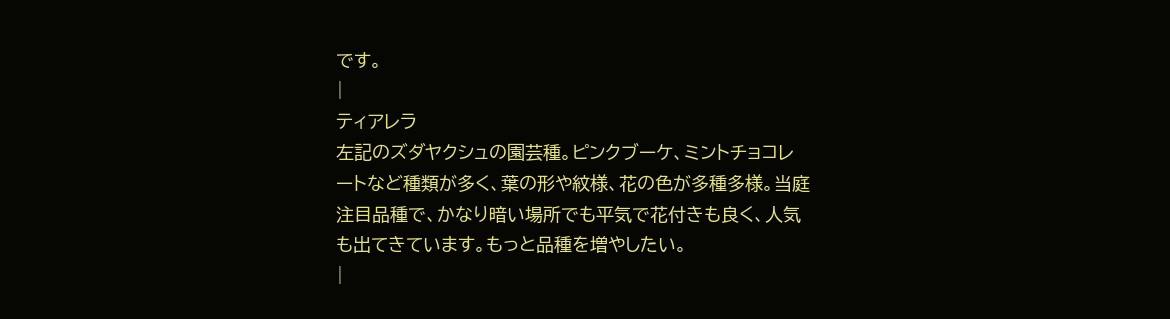です。
|
ティアレラ
左記のズダヤクシュの園芸種。ピンクブーケ、ミントチョコレートなど種類が多く、葉の形や紋様、花の色が多種多様。当庭注目品種で、かなり暗い場所でも平気で花付きも良く、人気も出てきています。もっと品種を増やしたい。
|